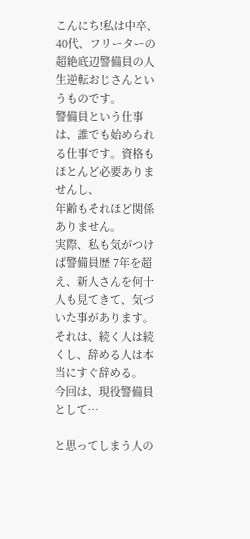こんにち!私は中卒、40代、フリーターの超絶底辺警備員の人生逆転おじさんというものです。
警備員という仕事は、誰でも始められる仕事です。資格もほとんど必要ありませんし、
年齢もそれほど関係ありません。
実際、私も気がつけば警備員歴 7年を超え、新人さんを何十人も見てきて、気づいた事があります。
それは、続く人は続くし、辞める人は本当にすぐ辞める。
今回は、現役警備員として…

と思ってしまう人の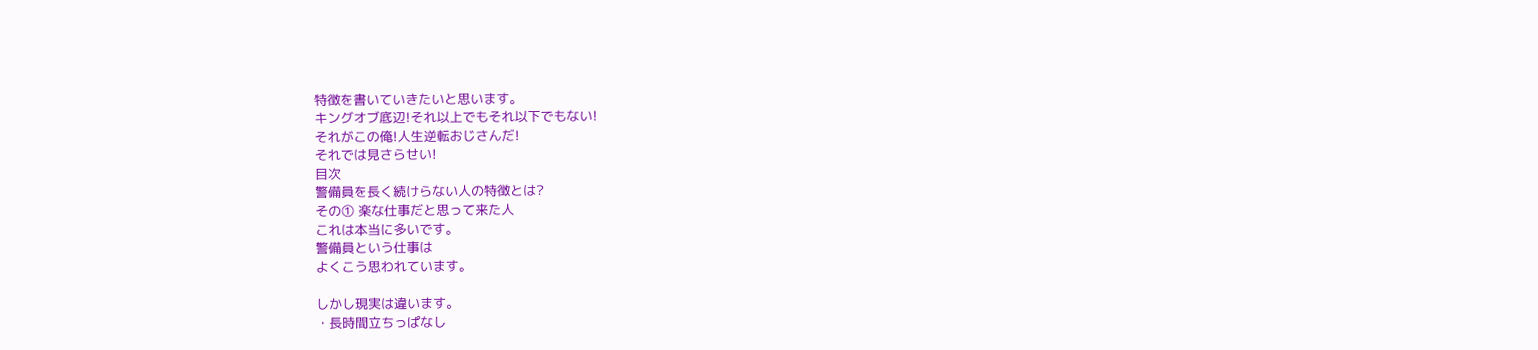特徴を書いていきたいと思います。
キングオブ底辺!それ以上でもそれ以下でもない!
それがこの俺!人生逆転おじさんだ!
それでは見さらせい!
目次
警備員を長く続けらない人の特徴とは?
その① 楽な仕事だと思って来た人
これは本当に多いです。
警備員という仕事は
よくこう思われています。

しかし現実は違います。
・長時間立ちっぱなし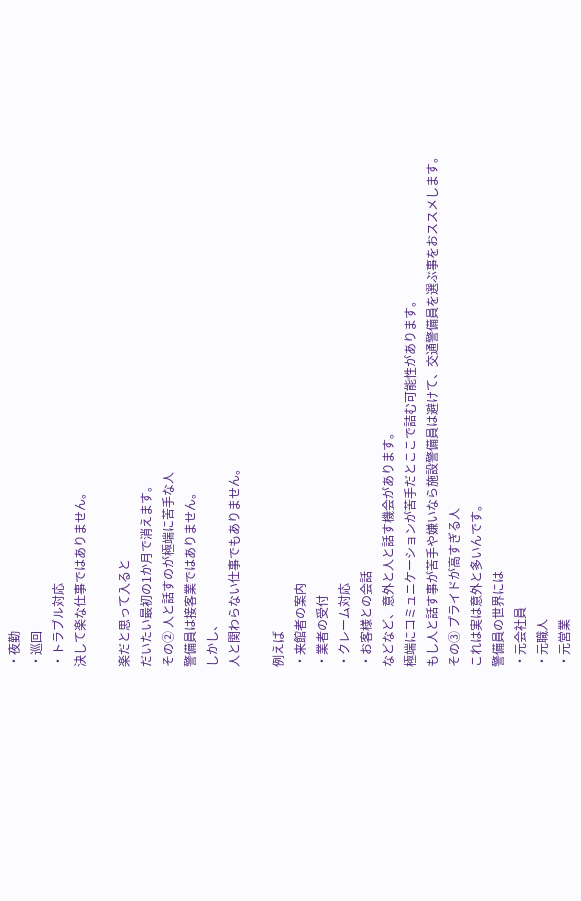・夜勤
・巡回
・トラブル対応
決して楽な仕事ではありません。

楽だと思って入ると
だいたい最初の1か月で消えます。
その② 人と話すのが極端に苦手な人
警備員は接客業ではありません。
しかし、
人と関わらない仕事でもありません。

例えば
・来館者の案内
・業者の受付
・クレーム対応
・お客様との会話
などなど、意外と人と話す機会があります。
極端にコミュニケーションが苦手だとここで詰む可能性があります。
もし人と話す事が苦手や嫌いなら施設警備員は避けて、交通警備員を選ぶ事をおススメします。
その③ プライドが高すぎる人
これは実は意外と多いんです。
警備員の世界には
・元会社員
・元職人
・元営業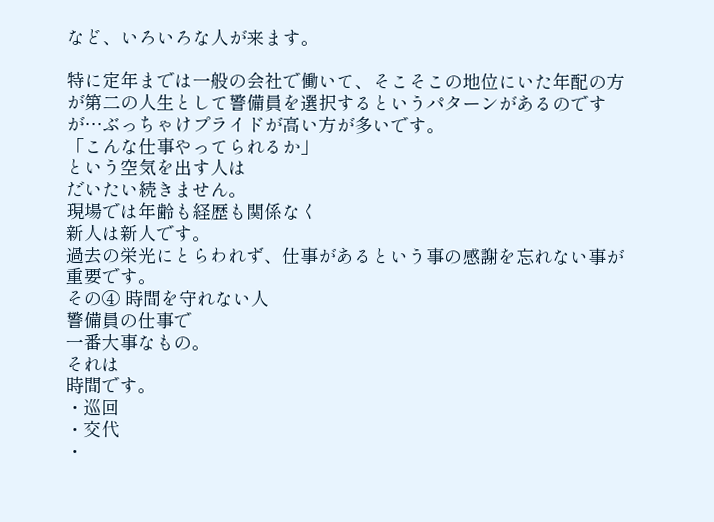など、いろいろな人が来ます。

特に定年までは一般の会社で働いて、そこそこの地位にいた年配の方が第二の人生として警備員を選択するというパターンがあるのですが…ぶっちゃけプライドが高い方が多いです。
「こんな仕事やってられるか」
という空気を出す人は
だいたい続きません。
現場では年齢も経歴も関係なく
新人は新人です。
過去の栄光にとらわれず、仕事があるという事の感謝を忘れない事が重要です。
その④ 時間を守れない人
警備員の仕事で
一番大事なもの。
それは
時間です。
・巡回
・交代
・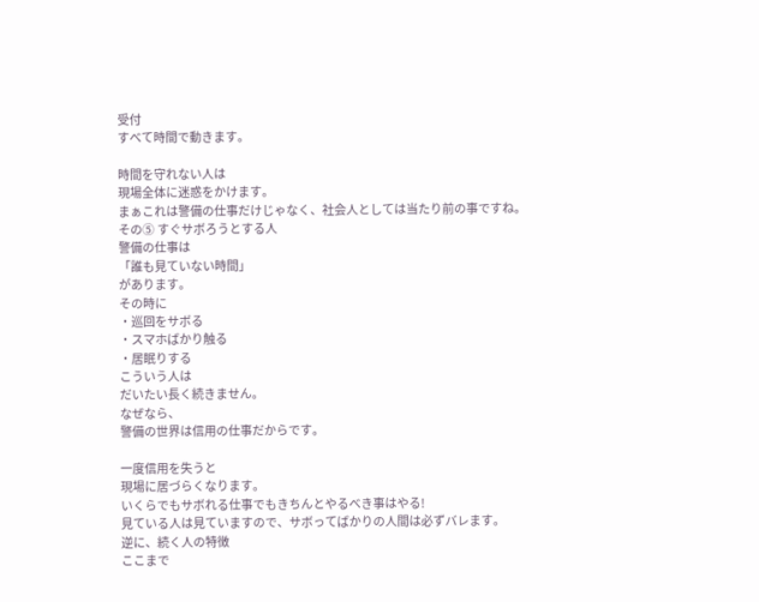受付
すべて時間で動きます。

時間を守れない人は
現場全体に迷惑をかけます。
まぁこれは警備の仕事だけじゃなく、社会人としては当たり前の事ですね。
その⑤ すぐサボろうとする人
警備の仕事は
「誰も見ていない時間」
があります。
その時に
・巡回をサボる
・スマホばかり触る
・居眠りする
こういう人は
だいたい長く続きません。
なぜなら、
警備の世界は信用の仕事だからです。

一度信用を失うと
現場に居づらくなります。
いくらでもサボれる仕事でもきちんとやるべき事はやる!
見ている人は見ていますので、サボってばかりの人間は必ずバレます。
逆に、続く人の特徴
ここまで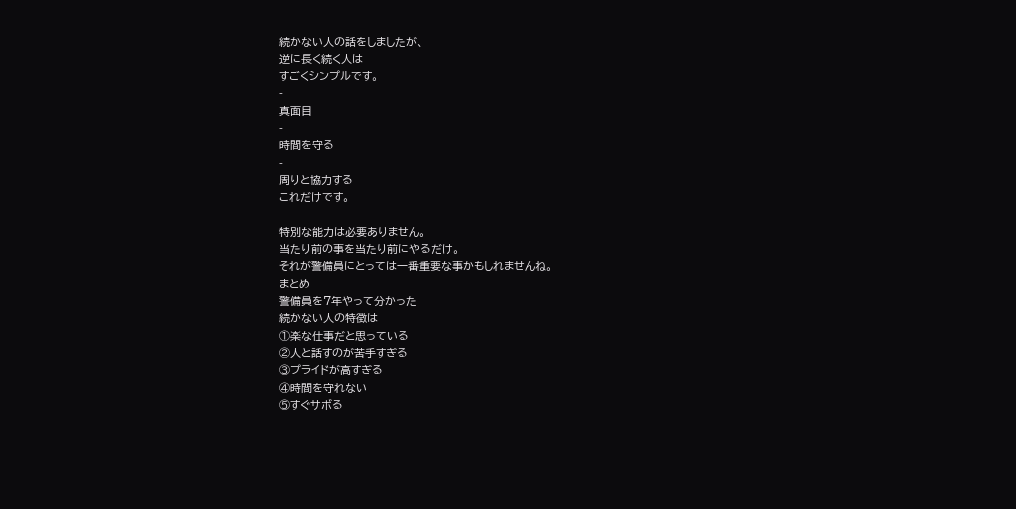続かない人の話をしましたが、
逆に長く続く人は
すごくシンプルです。
-
真面目
-
時間を守る
-
周りと協力する
これだけです。

特別な能力は必要ありません。
当たり前の事を当たり前にやるだけ。
それが警備員にとっては一番重要な事かもしれませんね。
まとめ
警備員を7年やって分かった
続かない人の特徴は
①楽な仕事だと思っている
②人と話すのが苦手すぎる
③プライドが高すぎる
④時間を守れない
⑤すぐサボる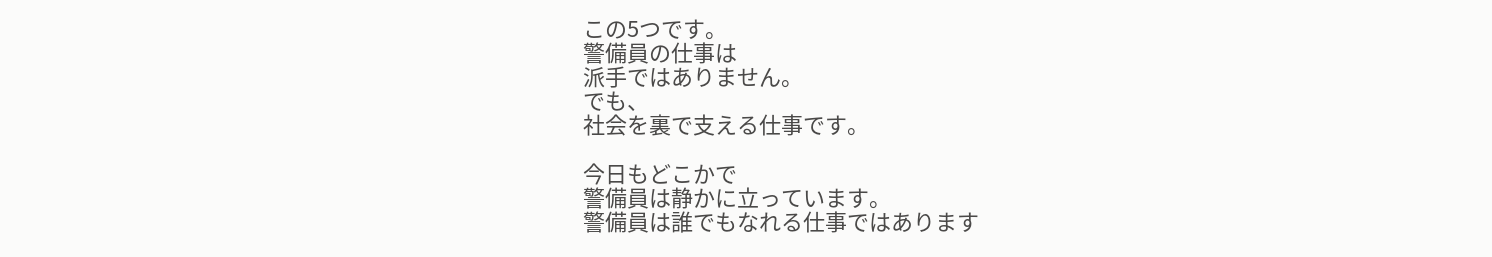この5つです。
警備員の仕事は
派手ではありません。
でも、
社会を裏で支える仕事です。

今日もどこかで
警備員は静かに立っています。
警備員は誰でもなれる仕事ではあります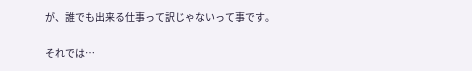が、誰でも出来る仕事って訳じゃないって事です。

それでは…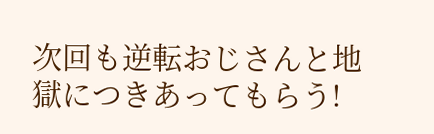次回も逆転おじさんと地獄につきあってもらう!